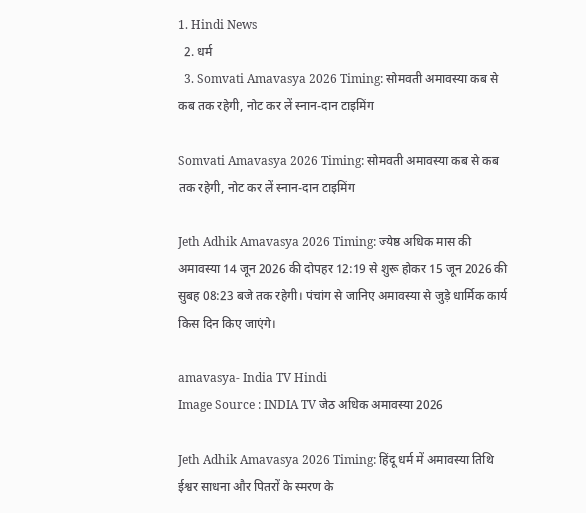1. Hindi News
  2. धर्म
  3. Somvati Amavasya 2026 Timing: सोमवती अमावस्या कब से कब तक रहेगी, नोट कर लें स्नान-दान टाइमिंग

Somvati Amavasya 2026 Timing: सोमवती अमावस्या कब से कब तक रहेगी, नोट कर लें स्नान-दान टाइमिंग

Jeth Adhik Amavasya 2026 Timing: ज्येष्ठ अधिक मास की अमावस्या 14 जून 2026 की दोपहर 12:19 से शुरू होकर 15 जून 2026 की सुबह 08:23 बजे तक रहेगी। पंचांग से जानिए अमावस्या से जुड़े धार्मिक कार्य किस दिन किए जाएंगे।

amavasya- India TV Hindi
Image Source : INDIA TV जेठ अधिक अमावस्या 2026

Jeth Adhik Amavasya 2026 Timing: हिंदू धर्म में अमावस्या तिथि ईश्वर साधना और पितरों के स्मरण के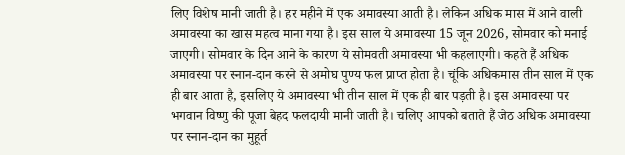लिए विशेष मानी जाती है। हर महीने में एक अमावस्या आती है। लेकिन अधिक मास में आने वाली अमावस्या का खास महत्व माना गया है। इस साल ये अमावस्या 15 जून 2026, सोमवार को मनाई जाएगी। सोमवार के दिन आने के कारण ये सोमवती अमावस्या भी कहलाएगी। कहते हैं अधिक अमावस्या पर स्नान-दान करने से अमोघ पुण्य फल प्राप्त होता है। चूंकि अधिकमास तीन साल में एक ही बार आता है, इसलिए ये अमावस्या भी तीन साल में एक ही बार पड़ती है। इस अमावस्या पर भगवान विष्णु की पूजा बेहद फलदायी मानी जाती है। चलिए आपको बताते हैं जेठ अधिक अमावस्या पर स्नान-दान का मुहूर्त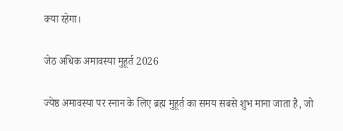क्या रहेगा।

जेठ अधिक अमावस्या मुहूर्त 2026

ज्येष्ठ अमावस्या पर स्नान के लिए ब्रह्म मुहूर्त का समय सबसे शुभ माना जाता है, जो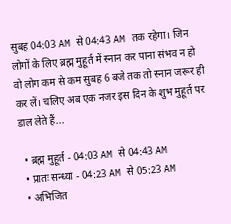सुबह 04:03 AM से 04:43 AM तक रहेगा। जिन लोगों के लिए ब्रह्म मुहूर्त में स्नान कर पाना संभव न हो वो लोग कम से कम सुबह 6 बजे तक तो स्नान जरूर ही कर लें। चलिए अब एक नजर इस दिन के शुभ मुहूर्त पर डाल लेते हैं...

  • ब्रह्म मुहूर्त - 04:03 AM से 04:43 AM
  • प्रातः सन्ध्या - 04:23 AM से 05:23 AM
  • अभिजित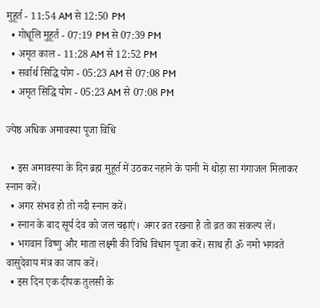मुहूर्त - 11:54 AM से 12:50 PM
  • गोधूलि मुहूर्त - 07:19 PM से 07:39 PM
  • अमृत काल - 11:28 AM से 12:52 PM
  • सर्वार्थ सिद्धि योग - 05:23 AM से 07:08 PM
  • अमृत सिद्धि योग - 05:23 AM से 07:08 PM

ज्येष्ठ अधिक अमावस्या पूजा विधि

  • इस अमावस्या के दिन ब्रह्म मुहूर्त में उठकर नहाने के पानी में थोड़ा सा गंगाजल मिलाकर स्नान करें।
  • अगर संभव हो तो नदी स्नान करें।
  • स्नान के बाद सूर्य देव को जल चढ़ाएं। अगर व्रत रखना है तो व्रत का संकल्प लें।
  • भगवान विष्णु और माता लक्ष्मी की विधि विधान पूजा करें। साथ ही ॐ नमो भगवते वासुदेवाय मंत्र का जाप करें।
  • इस दिन एक दीपक तुलसी के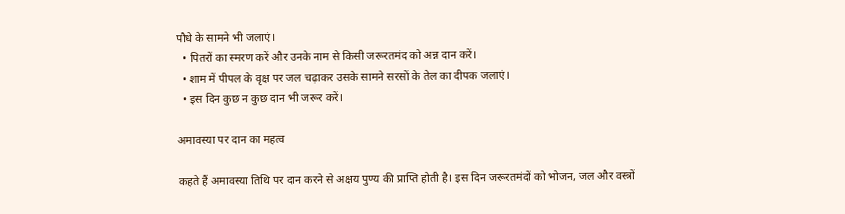पौधे के सामने भी जलाएं।
  • पितरों का स्मरण करें और उनके नाम से किसी जरूरतमंद को अन्न दान करें।
  • शाम में पीपल के वृक्ष पर जल चढ़ाकर उसके सामने सरसों के तेल का दीपक जलाएं।
  • इस दिन कुछ न कुछ दान भी जरूर करें।

अमावस्या पर दान का महत्व

कहते हैं अमावस्या तिथि पर दान करने से अक्षय पुण्य की प्राप्ति होती है। इस दिन जरूरतमंदों को भोजन, जल और वस्त्रों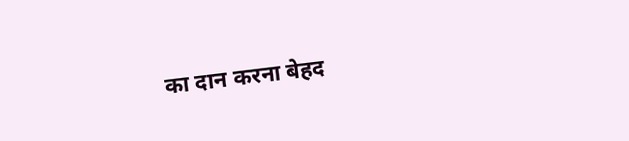का दान करना बेहद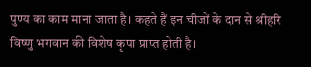पुण्य का काम माना जाता है। कहते हैं इन चीजों के दान से श्रीहरि विष्णु भगवान की विशेष कृपा प्राप्त होती है।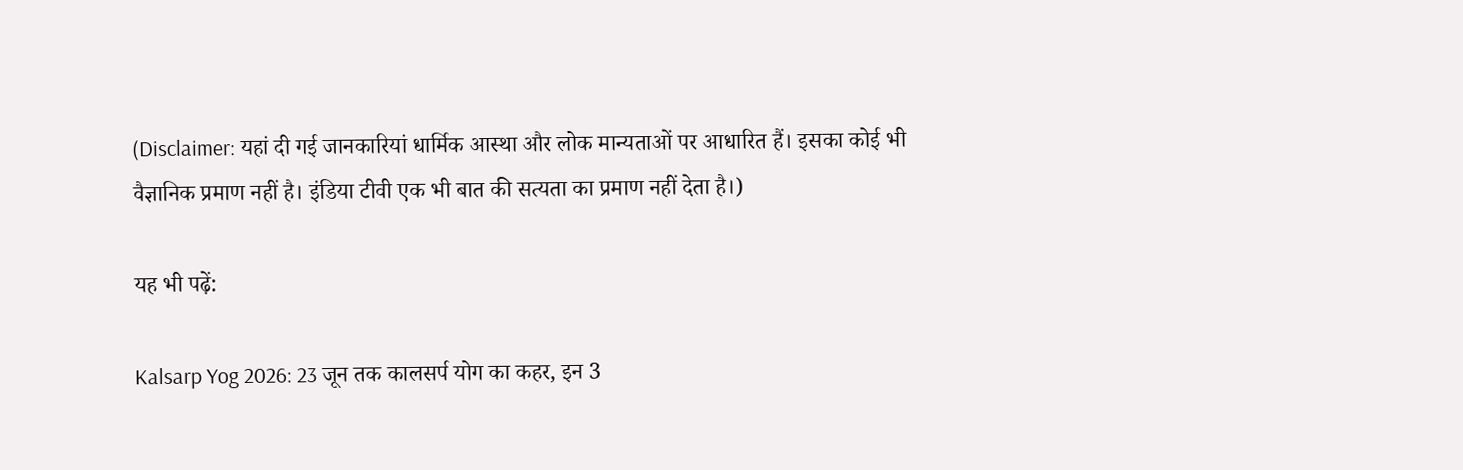(Disclaimer: यहां दी गई जानकारियां धार्मिक आस्था और लोक मान्यताओं पर आधारित हैं। इसका कोई भी वैज्ञानिक प्रमाण नहीं है। इंडिया टीवी एक भी बात की सत्यता का प्रमाण नहीं देता है।)

यह भी पढ़ें:

Kalsarp Yog 2026: 23 जून तक कालसर्प योग का कहर, इन 3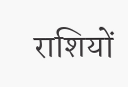राशियों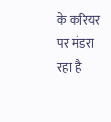के करियर पर मंडरा रहा है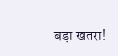बड़ा खतरा!